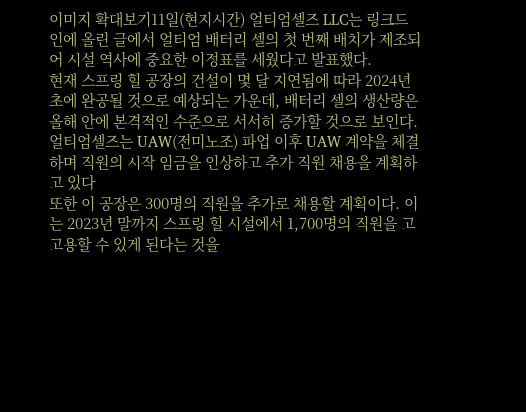이미지 확대보기11일(현지시간) 얼티엄셀즈 LLC는 링크드인에 올린 글에서 얼티엄 배터리 셀의 첫 번째 배치가 제조되어 시설 역사에 중요한 이정표를 세웠다고 발표했다.
현재 스프링 힐 공장의 건설이 몇 달 지연됨에 따라 2024년 초에 완공될 것으로 예상되는 가운데, 배터리 셀의 생산량은 올해 안에 본격적인 수준으로 서서히 증가할 것으로 보인다.
얼티엄셀즈는 UAW(전미노조) 파업 이후 UAW 계약을 체결하며 직원의 시작 임금을 인상하고 추가 직원 채용을 계획하고 있다
또한 이 공장은 300명의 직원을 추가로 채용할 계획이다. 이는 2023년 말까지 스프링 힐 시설에서 1,700명의 직원을 고고용할 수 있게 된다는 것을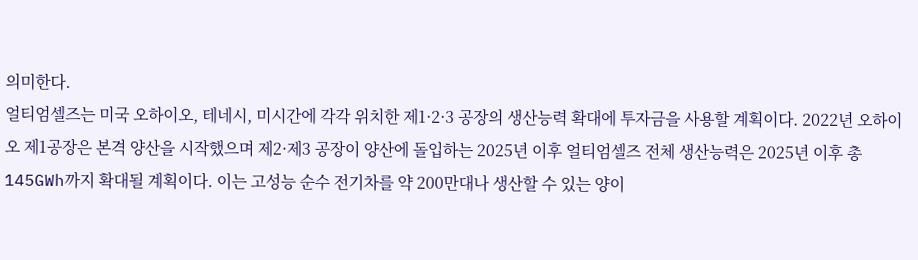의미한다.
얼티엄셀즈는 미국 오하이오, 테네시, 미시간에 각각 위치한 제1·2·3 공장의 생산능력 확대에 투자금을 사용할 계획이다. 2022년 오하이오 제1공장은 본격 양산을 시작했으며 제2·제3 공장이 양산에 돌입하는 2025년 이후 얼티엄셀즈 전체 생산능력은 2025년 이후 총 145GWh까지 확대될 계획이다. 이는 고성능 순수 전기차를 약 200만대나 생산할 수 있는 양이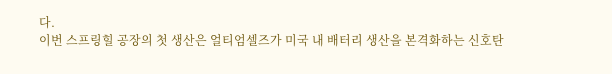다.
이번 스프링힐 공장의 첫 생산은 얼티엄셀즈가 미국 내 배터리 생산을 본격화하는 신호탄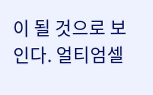이 될 것으로 보인다. 얼티엄셀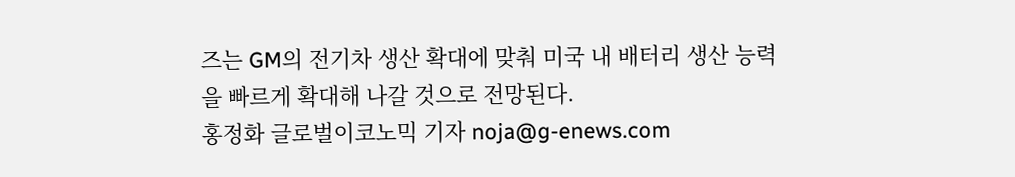즈는 GM의 전기차 생산 확대에 맞춰 미국 내 배터리 생산 능력을 빠르게 확대해 나갈 것으로 전망된다.
홍정화 글로벌이코노믹 기자 noja@g-enews.com